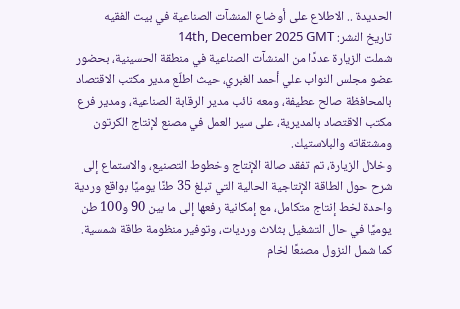الحديدة .. الاطلاع على أوضاع المنشآت الصناعية في بيت الفقيه
تاريخ النشر: 14th, December 2025 GMT
شملت الزيارة عددًا من المنشآت الصناعية في منطقة الحسينية، بحضور عضو مجلس النواب علي أحمد الغبري، حيث اطلّع مدير مكتب الاقتصاد بالمحافظة صالح عطيفة، ومعه نائب مدير الرقابة الصناعية، ومدير فرع مكتب الاقتصاد بالمديرية، على سير العمل في مصنع لإنتاج الكرتون ومشتقاته والبلاستيك.
وخلال الزيارة، تم تفقد صالة الإنتاج وخطوط التصنيع، والاستماع إلى شرح حول الطاقة الإنتاجية الحالية التي تبلغ 35 طنًا يوميًا بواقع وردية واحدة لخط إنتاج متكامل، مع إمكانية رفعها إلى ما بين 90 و100 طن يوميًا في حال التشغيل بثلاث ورديات، وتوفير منظومة طاقة شمسية.
كما شمل النزول مصنعًا لخام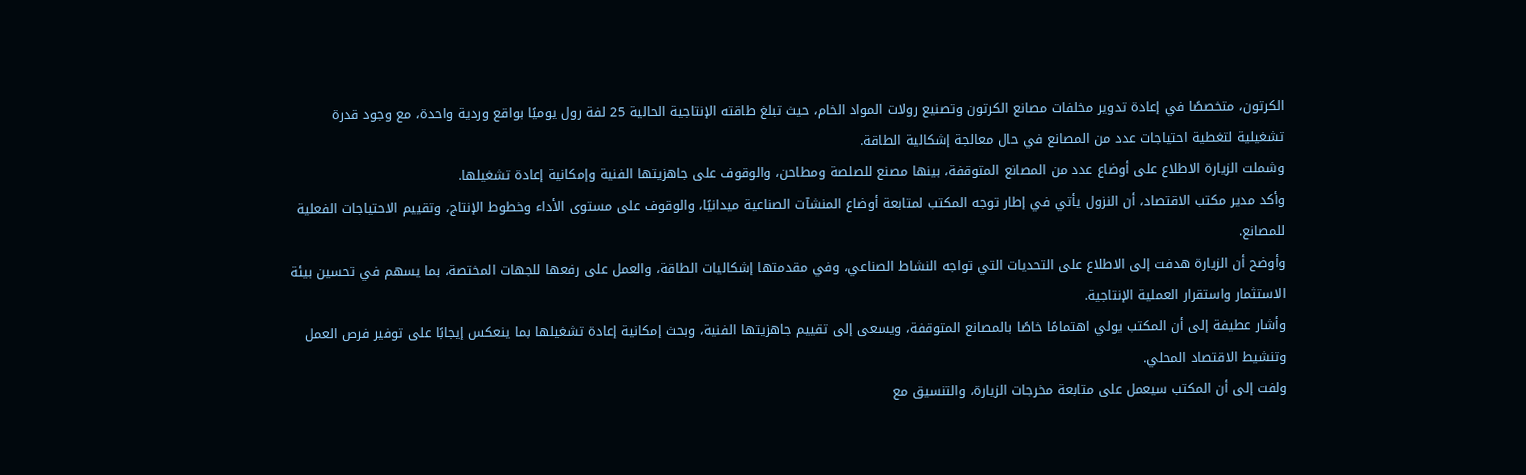الكرتون، متخصصًا في إعادة تدوير مخلفات مصانع الكرتون وتصنيع رولات المواد الخام، حيث تبلغ طاقته الإنتاجية الحالية 25 لفة رول يوميًا بواقع وردية واحدة، مع وجود قدرة تشغيلية لتغطية احتياجات عدد من المصانع في حال معالجة إشكالية الطاقة.
وشملت الزيارة الاطلاع على أوضاع عدد من المصانع المتوقفة، بينها مصنع للصلصة ومطاحن، والوقوف على جاهزيتها الفنية وإمكانية إعادة تشغيلها.
وأكد مدير مكتب الاقتصاد، أن النزول يأتي في إطار توجه المكتب لمتابعة أوضاع المنشآت الصناعية ميدانيًا، والوقوف على مستوى الأداء وخطوط الإنتاج، وتقييم الاحتياجات الفعلية للمصانع.
وأوضح أن الزيارة هدفت إلى الاطلاع على التحديات التي تواجه النشاط الصناعي، وفي مقدمتها إشكاليات الطاقة، والعمل على رفعها للجهات المختصة، بما يسهم في تحسين بيئة الاستثمار واستقرار العملية الإنتاجية.
وأشار عطيفة إلى أن المكتب يولي اهتمامًا خاصًا بالمصانع المتوقفة، ويسعى إلى تقييم جاهزيتها الفنية، وبحث إمكانية إعادة تشغيلها بما ينعكس إيجابًا على توفير فرص العمل وتنشيط الاقتصاد المحلي.
ولفت إلى أن المكتب سيعمل على متابعة مخرجات الزيارة، والتنسيق مع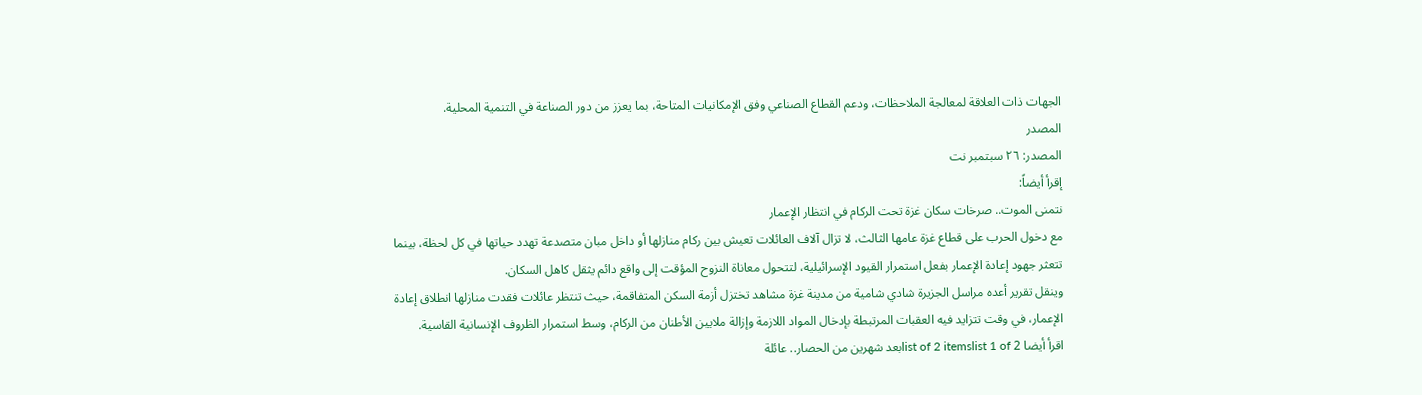الجهات ذات العلاقة لمعالجة الملاحظات، ودعم القطاع الصناعي وفق الإمكانيات المتاحة، بما يعزز من دور الصناعة في التنمية المحلية.
المصدر
المصدر: ٢٦ سبتمبر نت
إقرأ أيضاً:
نتمنى الموت.. صرخات سكان غزة تحت الركام في انتظار الإعمار
مع دخول الحرب على قطاع غزة عامها الثالث، لا تزال آلاف العائلات تعيش بين ركام منازلها أو داخل مبان متصدعة تهدد حياتها في كل لحظة، بينما تتعثر جهود إعادة الإعمار بفعل استمرار القيود الإسرائيلية، لتتحول معاناة النزوح المؤقت إلى واقع دائم يثقل كاهل السكان.
وينقل تقرير أعده مراسل الجزيرة شادي شامية من مدينة غزة مشاهد تختزل أزمة السكن المتفاقمة، حيث تنتظر عائلات فقدت منازلها انطلاق إعادة الإعمار، في وقت تتزايد فيه العقبات المرتبطة بإدخال المواد اللازمة وإزالة ملايين الأطنان من الركام، وسط استمرار الظروف الإنسانية القاسية.
اقرأ أيضا list of 2 itemslist 1 of 2بعد شهرين من الحصار.. عائلة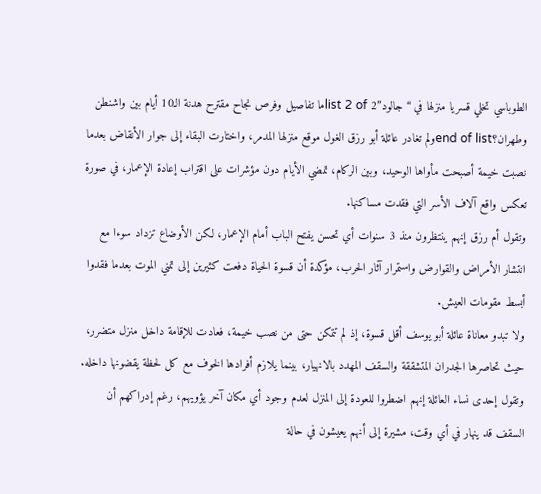الطوباسي تخلي قسريا منزلها في “جالود”list 2 of 2ما تفاصيل وفرص نجاح مقترح هدنة الـ10 أيام بين واشنطن وطهران؟end of listولم تغادر عائلة أبو رزق الغول موقع منزلها المدمر، واختارت البقاء إلى جوار الأنقاض بعدما نصبت خيمة أصبحت مأواها الوحيد، وبين الركام، تمضي الأيام دون مؤشرات على اقتراب إعادة الإعمار، في صورة تعكس واقع آلاف الأسر التي فقدت مساكنها.
وتقول أم رزق إنهم ينتظرون منذ 3 سنوات أي تحسن يفتح الباب أمام الإعمار، لكن الأوضاع تزداد سوءا مع انتشار الأمراض والقوارض واستمرار آثار الحرب، مؤكدة أن قسوة الحياة دفعت كثيرين إلى تمني الموت بعدما فقدوا أبسط مقومات العيش.
ولا تبدو معاناة عائلة أبو يوسف أقل قسوة، إذ لم تتمكن حتى من نصب خيمة، فعادت للإقامة داخل منزل متضرر، حيث تحاصرها الجدران المتشققة والسقف المهدد بالانهيار، بينما يلازم أفرادها الخوف مع كل لحظة يقضونها داخله.
وتقول إحدى نساء العائلة إنهم اضطروا للعودة إلى المنزل لعدم وجود أي مكان آخر يؤويهم، رغم إدراكهم أن السقف قد ينهار في أي وقت، مشيرة إلى أنهم يعيشون في حالة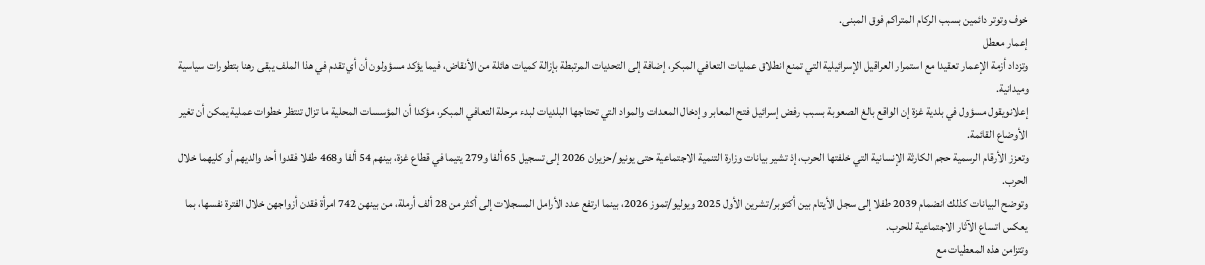خوف وتوتر دائمين بسبب الركام المتراكم فوق المبنى.
إعمار معطل
وتزداد أزمة الإعمار تعقيدا مع استمرار العراقيل الإسرائيلية التي تمنع انطلاق عمليات التعافي المبكر، إضافة إلى التحديات المرتبطة بإزالة كميات هائلة من الأنقاض، فيما يؤكد مسؤولون أن أي تقدم في هذا الملف يبقى رهنا بتطورات سياسية وميدانية.
إعلانويقول مسؤول في بلدية غزة إن الواقع بالغ الصعوبة بسبب رفض إسرائيل فتح المعابر وإدخال المعدات والمواد التي تحتاجها البلديات لبدء مرحلة التعافي المبكر، مؤكدا أن المؤسسات المحلية ما تزال تنتظر خطوات عملية يمكن أن تغير الأوضاع القائمة.
وتعزز الأرقام الرسمية حجم الكارثة الإنسانية التي خلفتها الحرب، إذ تشير بيانات وزارة التنمية الاجتماعية حتى يونيو/حزيران 2026 إلى تسجيل 65 ألفا و279 يتيما في قطاع غزة، بينهم 54 ألفا و468 طفلا فقدوا أحد والديهم أو كليهما خلال الحرب.
وتوضح البيانات كذلك انضمام 2039 طفلا إلى سجل الأيتام بين أكتوبر/تشرين الأول 2025 ويوليو/تموز 2026، بينما ارتفع عدد الأرامل المسجلات إلى أكثر من 28 ألف أرملة، من بينهن 742 امرأة فقدن أزواجهن خلال الفترة نفسها، بما يعكس اتساع الآثار الاجتماعية للحرب.
وتتزامن هذه المعطيات مع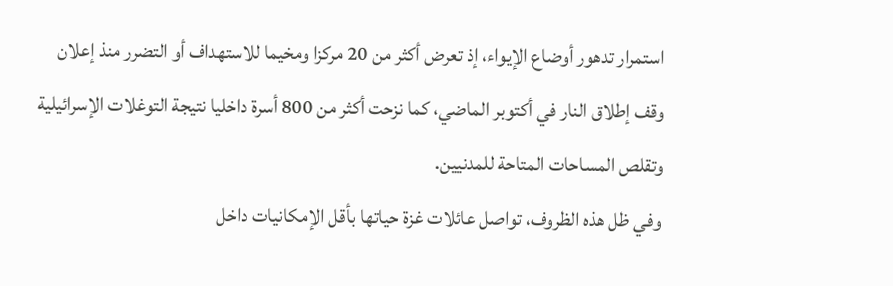استمرار تدهور أوضاع الإيواء، إذ تعرض أكثر من 20 مركزا ومخيما للاستهداف أو التضرر منذ إعلان وقف إطلاق النار في أكتوبر الماضي، كما نزحت أكثر من 800 أسرة داخليا نتيجة التوغلات الإسرائيلية وتقلص المساحات المتاحة للمدنيين.
وفي ظل هذه الظروف، تواصل عائلات غزة حياتها بأقل الإمكانيات داخل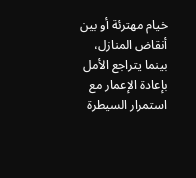خيام مهترئة أو بين أنقاض المنازل، بينما يتراجع الأمل بإعادة الإعمار مع استمرار السيطرة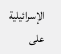الإسرائيلية على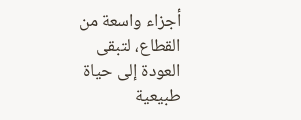أجزاء واسعة من القطاع، لتبقى العودة إلى حياة طبيعية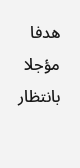هدفا مؤجلا بانتظار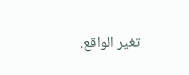تغير الواقع.